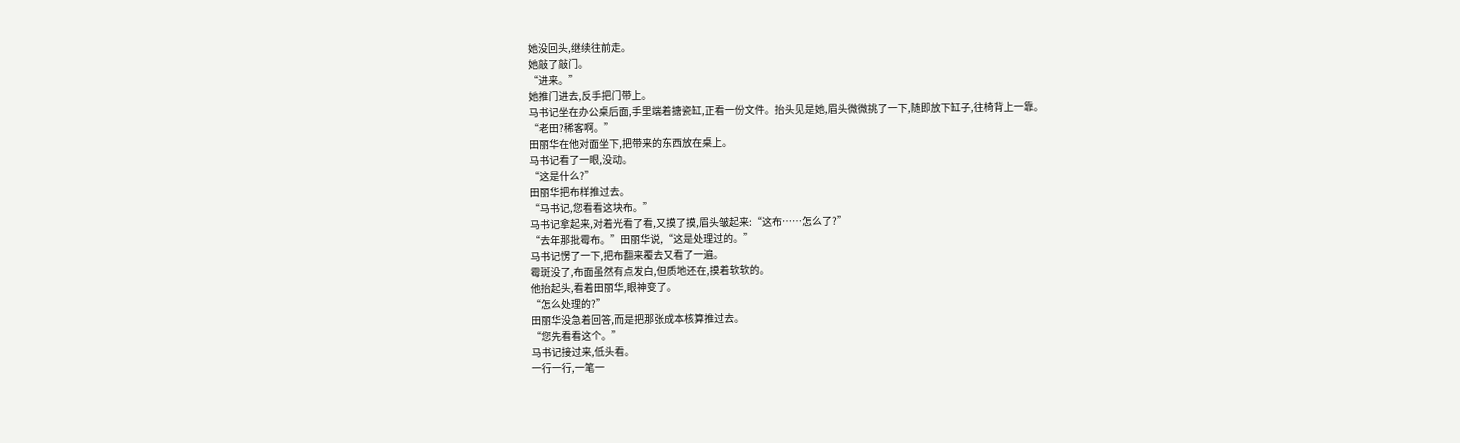她没回头,继续往前走。
她敲了敲门。
“进来。”
她推门进去,反手把门带上。
马书记坐在办公桌后面,手里端着搪瓷缸,正看一份文件。抬头见是她,眉头微微挑了一下,随即放下缸子,往椅背上一靠。
“老田?稀客啊。”
田丽华在他对面坐下,把带来的东西放在桌上。
马书记看了一眼,没动。
“这是什么?”
田丽华把布样推过去。
“马书记,您看看这块布。”
马书记拿起来,对着光看了看,又摸了摸,眉头皱起来:“这布……怎么了?”
“去年那批霉布。”田丽华说,“这是处理过的。”
马书记愣了一下,把布翻来覆去又看了一遍。
霉斑没了,布面虽然有点发白,但质地还在,摸着软软的。
他抬起头,看着田丽华,眼神变了。
“怎么处理的?”
田丽华没急着回答,而是把那张成本核算推过去。
“您先看看这个。”
马书记接过来,低头看。
一行一行,一笔一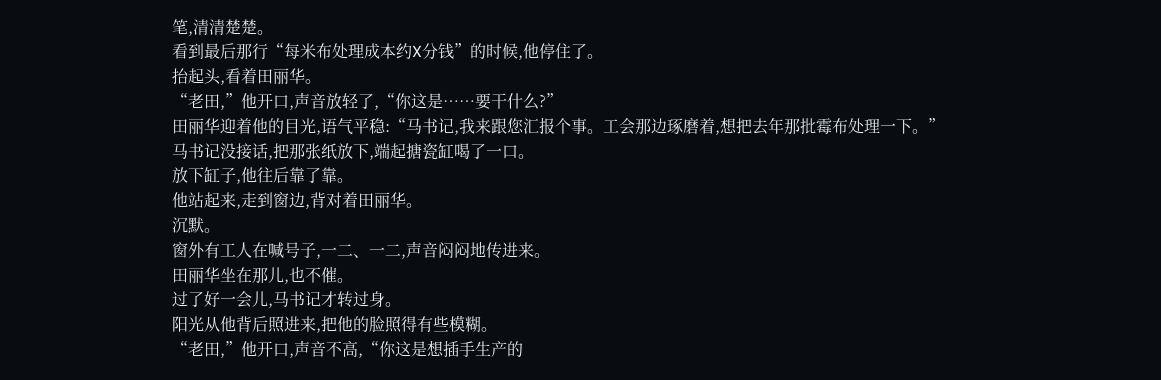笔,清清楚楚。
看到最后那行“每米布处理成本约X分钱”的时候,他停住了。
抬起头,看着田丽华。
“老田,”他开口,声音放轻了,“你这是……要干什么?”
田丽华迎着他的目光,语气平稳:“马书记,我来跟您汇报个事。工会那边琢磨着,想把去年那批霉布处理一下。”
马书记没接话,把那张纸放下,端起搪瓷缸喝了一口。
放下缸子,他往后靠了靠。
他站起来,走到窗边,背对着田丽华。
沉默。
窗外有工人在喊号子,一二、一二,声音闷闷地传进来。
田丽华坐在那儿,也不催。
过了好一会儿,马书记才转过身。
阳光从他背后照进来,把他的脸照得有些模糊。
“老田,”他开口,声音不高,“你这是想插手生产的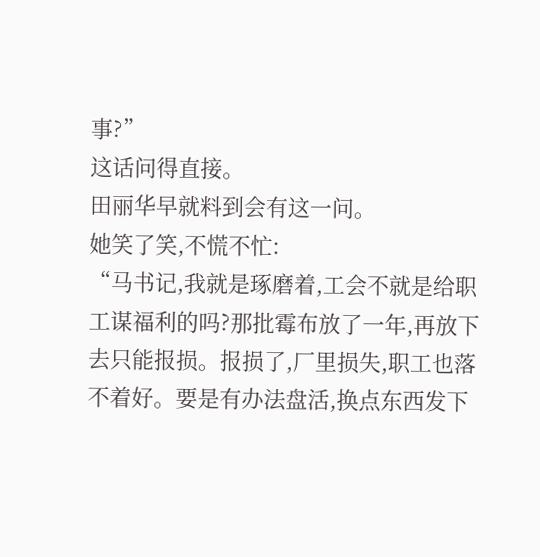事?”
这话问得直接。
田丽华早就料到会有这一问。
她笑了笑,不慌不忙:
“马书记,我就是琢磨着,工会不就是给职工谋福利的吗?那批霉布放了一年,再放下去只能报损。报损了,厂里损失,职工也落不着好。要是有办法盘活,换点东西发下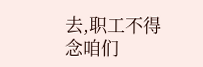去,职工不得念咱们